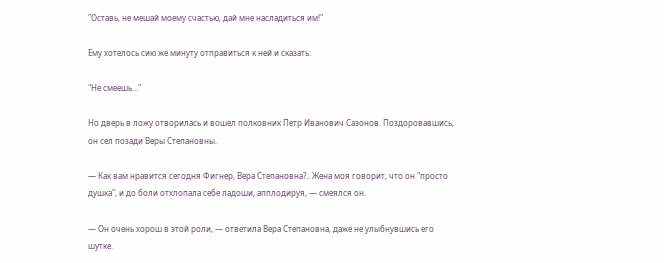"Оставь, не мешай моему счастью, дай мне насладиться им!"

Ему хотелось сию же минуту отправиться к ней и сказать:

"Не смеешь…"

Но дверь в ложу отворилась и вошел полковник Петр Иванович Сазонов. Поздоровавшись, он сел позади Веры Степановны.

— Как вам нравится сегодня Фигнер, Вера Степановна?.. Жена моя говорит, что он "просто душка", и до боли отхлопала себе ладоши, апплодируя, — смеялся он.

— Он очень хорош в этой роли, — ответила Вера Степановна, даже не улыбнувшись его шутке.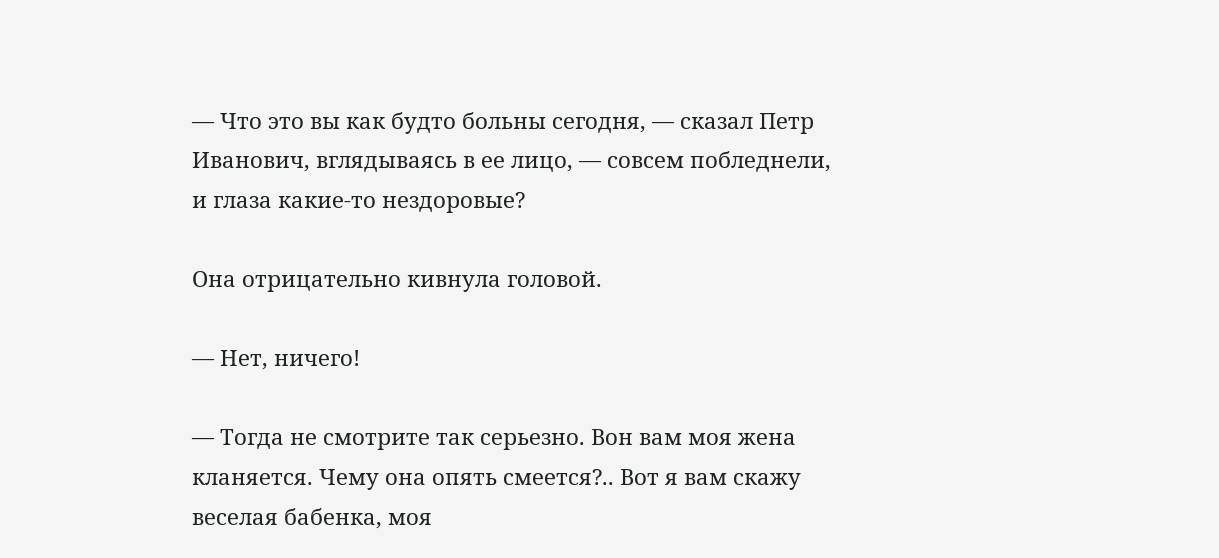— Что это вы как будто больны сегодня, — сказал Петр Иванович, вглядываясь в ее лицо, — совсем побледнели, и глаза какие-то нездоровые?

Она отрицательно кивнула головой.

— Нет, ничего!

— Тогда не смотрите так серьезно. Вон вам моя жена кланяется. Чему она опять смеется?.. Вот я вам скажу веселая бабенка, моя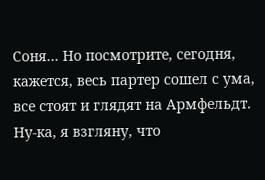Соня… Но посмотрите, сегодня, кажется, весь партер сошел с ума, все стоят и глядят на Армфельдт. Ну-ка, я взгляну, что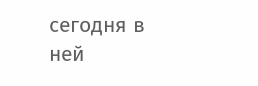сегодня в ней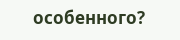особенного?